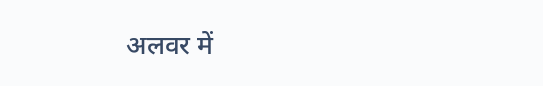अलवर में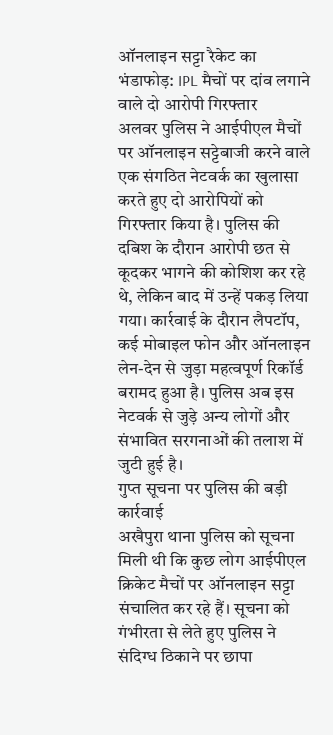ऑनलाइन सट्टा रैकेट का भंडाफोड़: IPL मैचों पर दांव लगाने वाले दो आरोपी गिरफ्तार
अलवर पुलिस ने आईपीएल मैचों पर ऑनलाइन सट्टेबाजी करने वाले एक संगठित नेटवर्क का खुलासा करते हुए दो आरोपियों को गिरफ्तार किया है। पुलिस की दबिश के दौरान आरोपी छत से कूदकर भागने की कोशिश कर रहे थे, लेकिन बाद में उन्हें पकड़ लिया गया। कार्रवाई के दौरान लैपटॉप, कई मोबाइल फोन और ऑनलाइन लेन-देन से जुड़ा महत्वपूर्ण रिकॉर्ड बरामद हुआ है। पुलिस अब इस नेटवर्क से जुड़े अन्य लोगों और संभावित सरगनाओं की तलाश में जुटी हुई है।
गुप्त सूचना पर पुलिस की बड़ी कार्रवाई
अखैपुरा थाना पुलिस को सूचना मिली थी कि कुछ लोग आईपीएल क्रिकेट मैचों पर ऑनलाइन सट्टा संचालित कर रहे हैं। सूचना को गंभीरता से लेते हुए पुलिस ने संदिग्ध ठिकाने पर छापा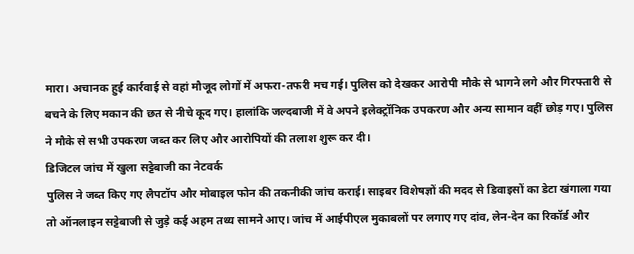मारा। अचानक हुई कार्रवाई से वहां मौजूद लोगों में अफरा-तफरी मच गई। पुलिस को देखकर आरोपी मौके से भागने लगे और गिरफ्तारी से बचने के लिए मकान की छत से नीचे कूद गए। हालांकि जल्दबाजी में वे अपने इलेक्ट्रॉनिक उपकरण और अन्य सामान वहीं छोड़ गए। पुलिस ने मौके से सभी उपकरण जब्त कर लिए और आरोपियों की तलाश शुरू कर दी।
डिजिटल जांच में खुला सट्टेबाजी का नेटवर्क
पुलिस ने जब्त किए गए लैपटॉप और मोबाइल फोन की तकनीकी जांच कराई। साइबर विशेषज्ञों की मदद से डिवाइसों का डेटा खंगाला गया तो ऑनलाइन सट्टेबाजी से जुड़े कई अहम तथ्य सामने आए। जांच में आईपीएल मुकाबलों पर लगाए गए दांव, लेन-देन का रिकॉर्ड और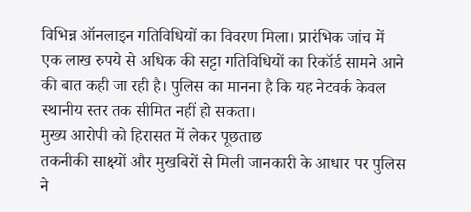विभिन्न ऑनलाइन गतिविधियों का विवरण मिला। प्रारंभिक जांच में एक लाख रुपये से अधिक की सट्टा गतिविधियों का रिकॉर्ड सामने आने की बात कही जा रही है। पुलिस का मानना है कि यह नेटवर्क केवल स्थानीय स्तर तक सीमित नहीं हो सकता।
मुख्य आरोपी को हिरासत में लेकर पूछताछ
तकनीकी साक्ष्यों और मुखबिरों से मिली जानकारी के आधार पर पुलिस ने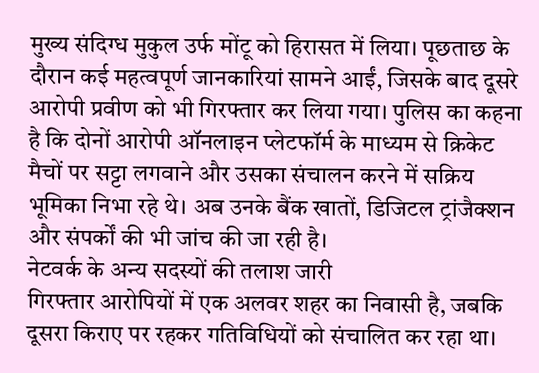मुख्य संदिग्ध मुकुल उर्फ मोंटू को हिरासत में लिया। पूछताछ के दौरान कई महत्वपूर्ण जानकारियां सामने आईं, जिसके बाद दूसरे आरोपी प्रवीण को भी गिरफ्तार कर लिया गया। पुलिस का कहना है कि दोनों आरोपी ऑनलाइन प्लेटफॉर्म के माध्यम से क्रिकेट मैचों पर सट्टा लगवाने और उसका संचालन करने में सक्रिय भूमिका निभा रहे थे। अब उनके बैंक खातों, डिजिटल ट्रांजैक्शन और संपर्कों की भी जांच की जा रही है।
नेटवर्क के अन्य सदस्यों की तलाश जारी
गिरफ्तार आरोपियों में एक अलवर शहर का निवासी है, जबकि दूसरा किराए पर रहकर गतिविधियों को संचालित कर रहा था।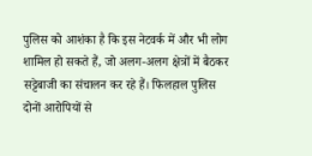पुलिस को आशंका है कि इस नेटवर्क में और भी लोग शामिल हो सकते हैं, जो अलग-अलग क्षेत्रों में बैठकर सट्टेबाजी का संचालन कर रहे हैं। फिलहाल पुलिस दोनों आरोपियों से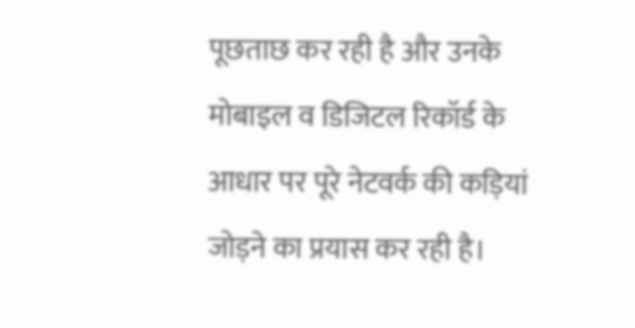पूछताछ कर रही है और उनके मोबाइल व डिजिटल रिकॉर्ड के आधार पर पूरे नेटवर्क की कड़ियां जोड़ने का प्रयास कर रही है।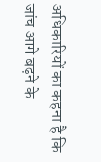अधिकारियों का कहना है कि जांच आगे बढ़ने के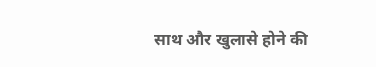साथ और खुलासे होने की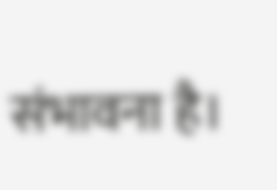संभावना है।